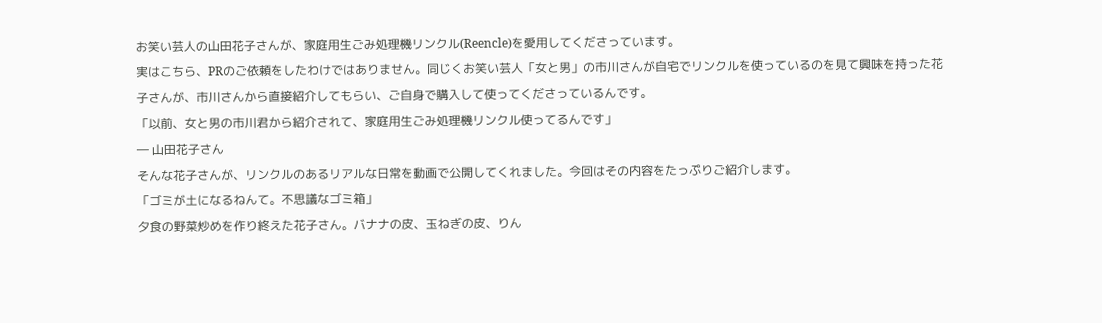お笑い芸人の山田花子さんが、家庭用生ごみ処理機リンクル(Reencle)を愛用してくださっています。
実はこちら、PRのご依頼をしたわけではありません。同じくお笑い芸人「女と男」の市川さんが自宅でリンクルを使っているのを見て興味を持った花子さんが、市川さんから直接紹介してもらい、ご自身で購入して使ってくださっているんです。
「以前、女と男の市川君から紹介されて、家庭用生ごみ処理機リンクル使ってるんです」
― 山田花子さん
そんな花子さんが、リンクルのあるリアルな日常を動画で公開してくれました。今回はその内容をたっぷりご紹介します。
「ゴミが土になるねんて。不思議なゴミ箱」
夕食の野菜炒めを作り終えた花子さん。バナナの皮、玉ねぎの皮、りん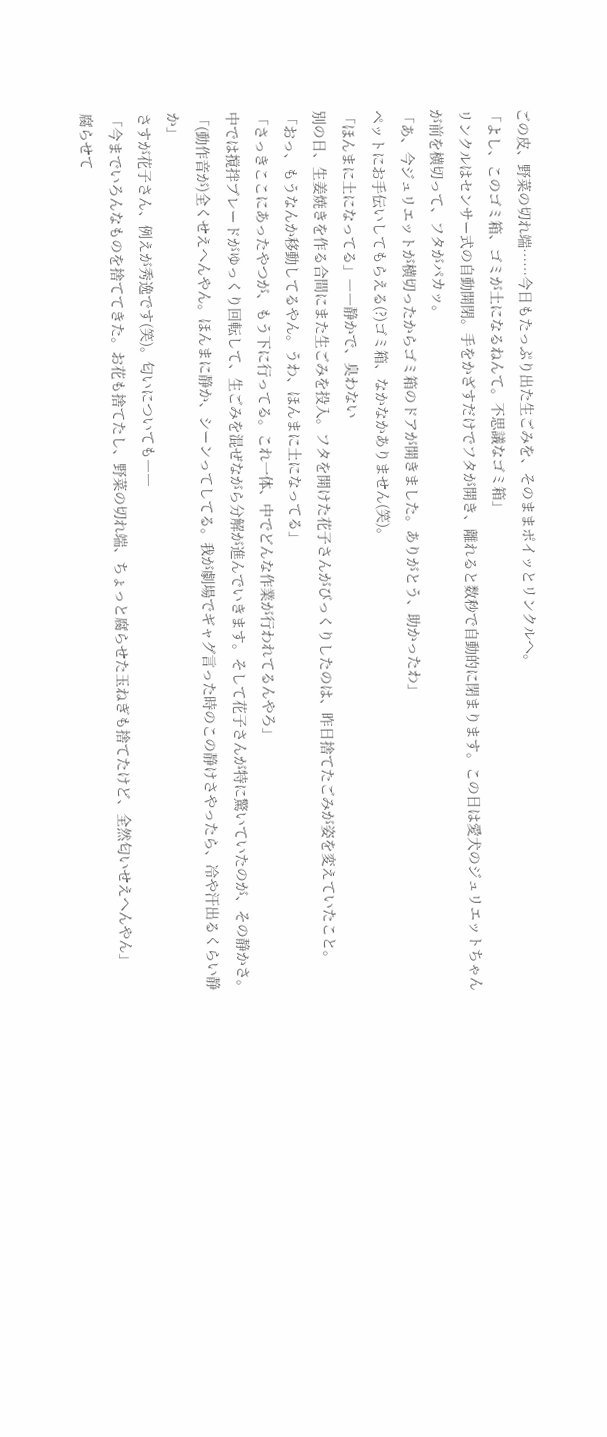ごの皮、野菜の切れ端……今日もたっぷり出た生ごみを、そのままポイッとリンクルへ。
「よし、このゴミ箱、ゴミが土になるねんて。不思議なゴミ箱」
リンクルはセンサー式の自動開閉。手をかざすだけでフタが開き、離れると数秒で自動的に閉まります。この日は愛犬のジュリエットちゃんが前を横切って、フタがパカッ。
「あ、今ジュリエットが横切ったからゴミ箱のドアが開きました。ありがとう、助かったわ」
ペットにお手伝いしてもらえる(?)ゴミ箱、なかなかありません(笑)。
「ほんまに土になってる」――静かで、臭わない
別の日、生姜焼きを作る合間にまた生ごみを投入。フタを開けた花子さんがびっくりしたのは、昨日捨てたごみが姿を変えていたこと。
「おっ、もうなんか移動してるやん。うわ、ほんまに土になってる」
「さっきここにあったやつが、もう下に行ってる。これ一体、中でどんな作業が行われてるんやろ」
中では撹拌ブレードがゆっくり回転して、生ごみを混ぜながら分解が進んでいきます。そして花子さんが特に驚いていたのが、その静かさ。
「(動作音が)全くせえへんやん。ほんまに静か、シーンってしてる。我が劇場でギャグ言った時のこの静けさやったら、冷や汗出るくらい静か」
さすが花子さん、例えが秀逸です(笑)。匂いについても――
「今までいろんなものを捨ててきた。お花も捨てたし、野菜の切れ端、ちょっと腐らせた玉ねぎも捨てたけど、全然匂いせえへんやん」
腐らせて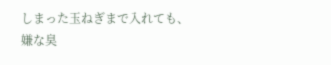しまった玉ねぎまで入れても、嫌な臭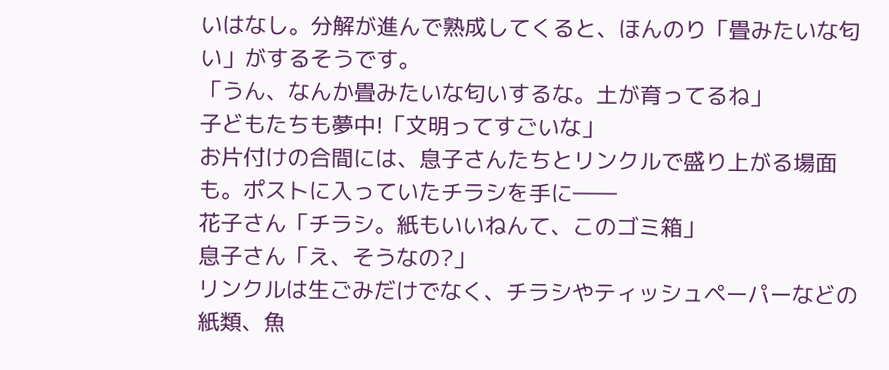いはなし。分解が進んで熟成してくると、ほんのり「畳みたいな匂い」がするそうです。
「うん、なんか畳みたいな匂いするな。土が育ってるね」
子どもたちも夢中!「文明ってすごいな」
お片付けの合間には、息子さんたちとリンクルで盛り上がる場面も。ポストに入っていたチラシを手に――
花子さん「チラシ。紙もいいねんて、このゴミ箱」
息子さん「え、そうなの?」
リンクルは生ごみだけでなく、チラシやティッシュペーパーなどの紙類、魚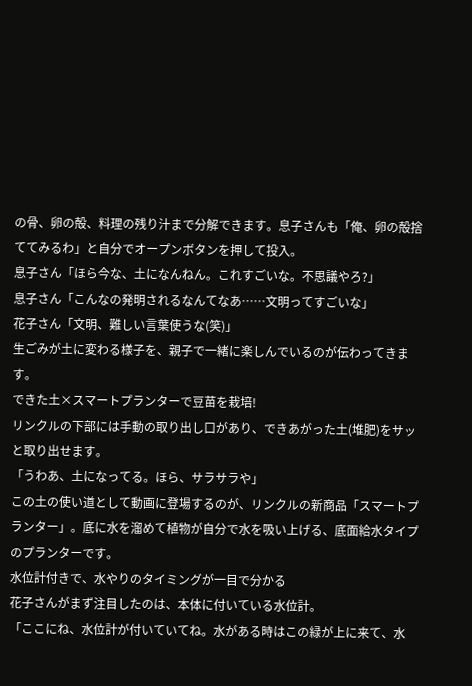の骨、卵の殻、料理の残り汁まで分解できます。息子さんも「俺、卵の殻捨ててみるわ」と自分でオープンボタンを押して投入。
息子さん「ほら今な、土になんねん。これすごいな。不思議やろ?」
息子さん「こんなの発明されるなんてなあ……文明ってすごいな」
花子さん「文明、難しい言葉使うな(笑)」
生ごみが土に変わる様子を、親子で一緒に楽しんでいるのが伝わってきます。
できた土×スマートプランターで豆苗を栽培!
リンクルの下部には手動の取り出し口があり、できあがった土(堆肥)をサッと取り出せます。
「うわあ、土になってる。ほら、サラサラや」
この土の使い道として動画に登場するのが、リンクルの新商品「スマートプランター」。底に水を溜めて植物が自分で水を吸い上げる、底面給水タイプのプランターです。
水位計付きで、水やりのタイミングが一目で分かる
花子さんがまず注目したのは、本体に付いている水位計。
「ここにね、水位計が付いていてね。水がある時はこの緑が上に来て、水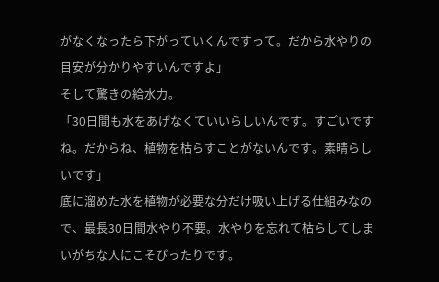がなくなったら下がっていくんですって。だから水やりの目安が分かりやすいんですよ」
そして驚きの給水力。
「30日間も水をあげなくていいらしいんです。すごいですね。だからね、植物を枯らすことがないんです。素晴らしいです」
底に溜めた水を植物が必要な分だけ吸い上げる仕組みなので、最長30日間水やり不要。水やりを忘れて枯らしてしまいがちな人にこそぴったりです。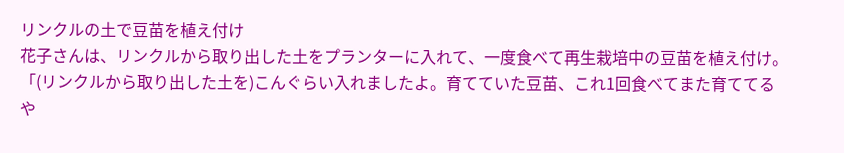リンクルの土で豆苗を植え付け
花子さんは、リンクルから取り出した土をプランターに入れて、一度食べて再生栽培中の豆苗を植え付け。
「(リンクルから取り出した土を)こんぐらい入れましたよ。育てていた豆苗、これ1回食べてまた育ててるや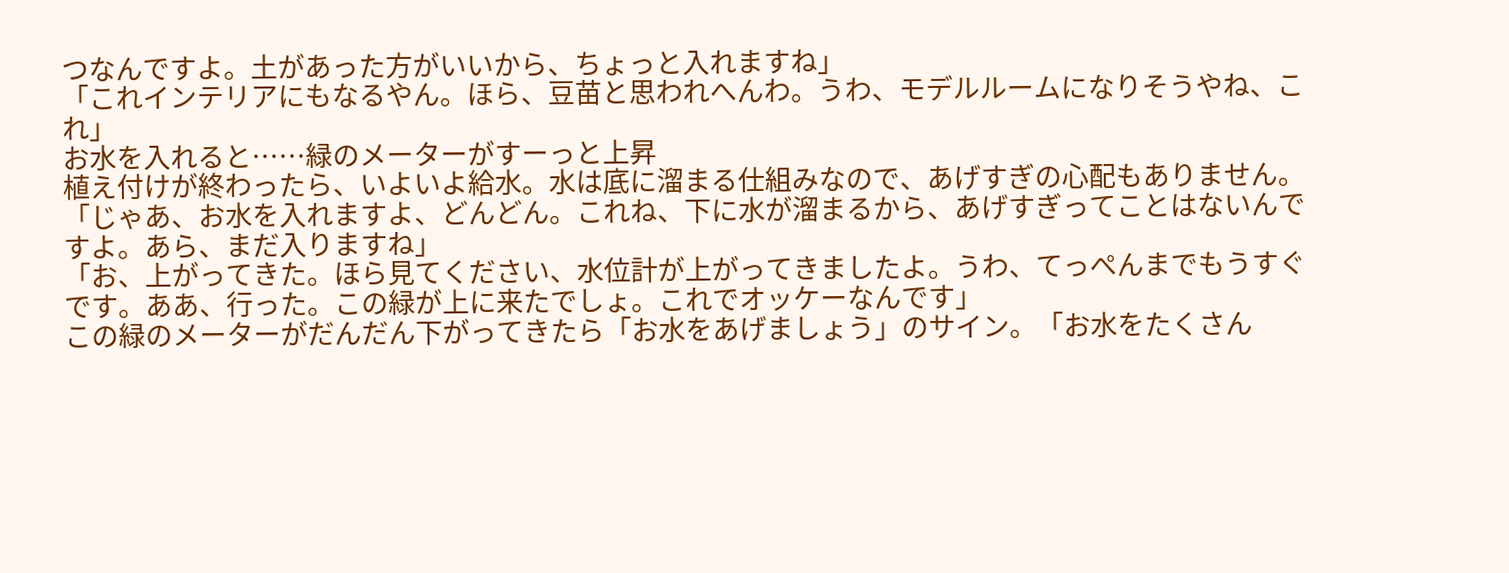つなんですよ。土があった方がいいから、ちょっと入れますね」
「これインテリアにもなるやん。ほら、豆苗と思われへんわ。うわ、モデルルームになりそうやね、これ」
お水を入れると……緑のメーターがすーっと上昇
植え付けが終わったら、いよいよ給水。水は底に溜まる仕組みなので、あげすぎの心配もありません。
「じゃあ、お水を入れますよ、どんどん。これね、下に水が溜まるから、あげすぎってことはないんですよ。あら、まだ入りますね」
「お、上がってきた。ほら見てください、水位計が上がってきましたよ。うわ、てっぺんまでもうすぐです。ああ、行った。この緑が上に来たでしょ。これでオッケーなんです」
この緑のメーターがだんだん下がってきたら「お水をあげましょう」のサイン。「お水をたくさん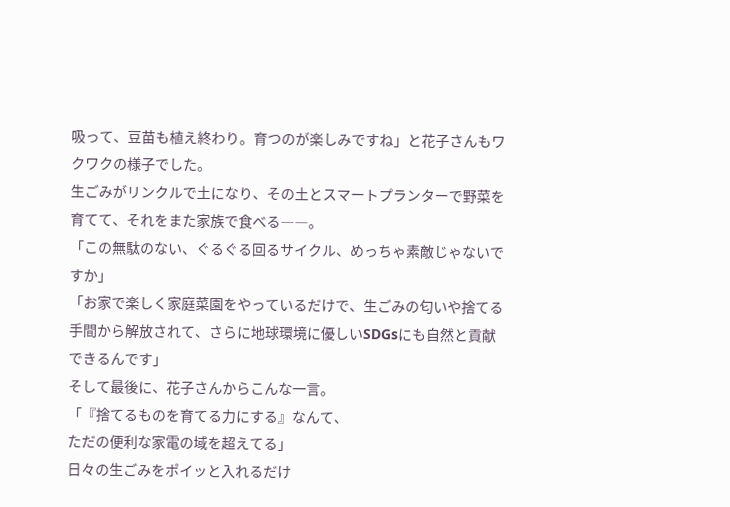吸って、豆苗も植え終わり。育つのが楽しみですね」と花子さんもワクワクの様子でした。
生ごみがリンクルで土になり、その土とスマートプランターで野菜を育てて、それをまた家族で食べる――。
「この無駄のない、ぐるぐる回るサイクル、めっちゃ素敵じゃないですか」
「お家で楽しく家庭菜園をやっているだけで、生ごみの匂いや捨てる手間から解放されて、さらに地球環境に優しいSDGsにも自然と貢献できるんです」
そして最後に、花子さんからこんな一言。
「『捨てるものを育てる力にする』なんて、
ただの便利な家電の域を超えてる」
日々の生ごみをポイッと入れるだけ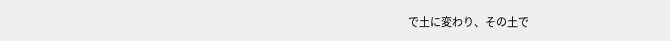で土に変わり、その土で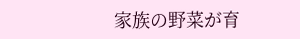家族の野菜が育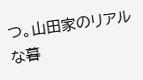つ。山田家のリアルな暮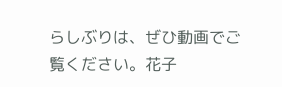らしぶりは、ぜひ動画でご覧ください。花子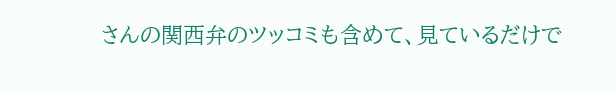さんの関西弁のツッコミも含めて、見ているだけで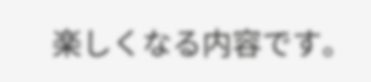楽しくなる内容です。